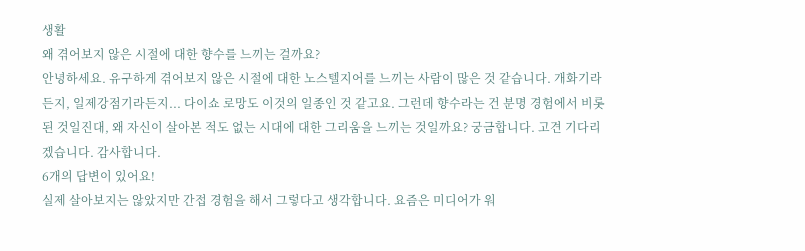생활
왜 겪어보지 않은 시절에 대한 향수를 느끼는 걸까요?
안녕하세요. 유구하게 겪어보지 않은 시절에 대한 노스텔지어를 느끼는 사람이 많은 것 같습니다. 개화기라든지, 일제강점기라든지... 다이쇼 로망도 이것의 일종인 것 같고요. 그런데 향수라는 건 분명 경험에서 비롯된 것일진대, 왜 자신이 살아본 적도 없는 시대에 대한 그리움을 느끼는 것일까요? 궁금합니다. 고견 기다리겠습니다. 감사합니다.
6개의 답변이 있어요!
실제 살아보지는 않았지만 간접 경험을 해서 그렇다고 생각합니다. 요즘은 미디어가 워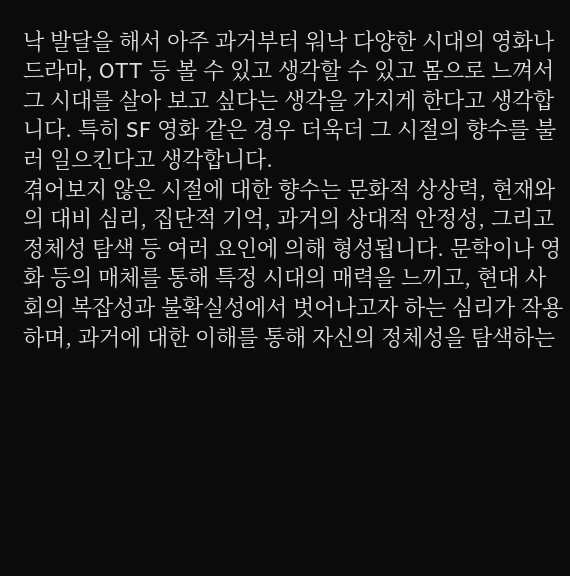낙 발달을 해서 아주 과거부터 워낙 다양한 시대의 영화나 드라마, OTT 등 볼 수 있고 생각할 수 있고 몸으로 느껴서 그 시대를 살아 보고 싶다는 생각을 가지게 한다고 생각합니다. 특히 SF 영화 같은 경우 더욱더 그 시절의 향수를 불러 일으킨다고 생각합니다.
겪어보지 않은 시절에 대한 향수는 문화적 상상력, 현재와의 대비 심리, 집단적 기억, 과거의 상대적 안정성, 그리고 정체성 탐색 등 여러 요인에 의해 형성됩니다. 문학이나 영화 등의 매체를 통해 특정 시대의 매력을 느끼고, 현대 사회의 복잡성과 불확실성에서 벗어나고자 하는 심리가 작용하며, 과거에 대한 이해를 통해 자신의 정체성을 탐색하는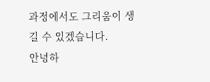과정에서도 그리움이 생길 수 있겠습니다.
안녕하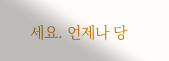세요. 언제나 당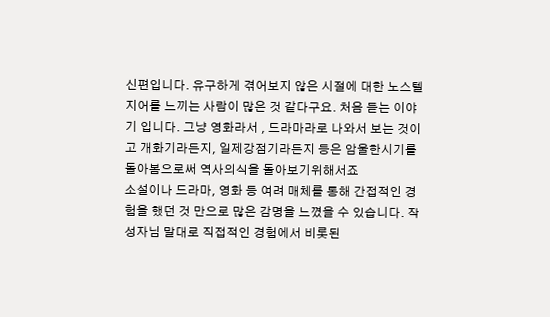신편입니다. 유구하게 겪어보지 않은 시절에 대한 노스텔지어를 느끼는 사람이 많은 것 같다구요. 처음 듣는 이야기 입니다. 그냥 영화라서 , 드라마라로 나와서 보는 것이고 개화기라든지, 일제강점기라든지 등은 암울한시기를 돌아봄으로써 역사의식을 돌아보기위해서죠
소설이나 드라마, 영화 등 여려 매체를 통해 간접적인 경험을 했던 것 만으로 많은 감명을 느꼈을 수 있습니다. 작성자님 말대로 직접적인 경험에서 비롯된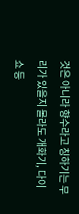것은 아니라 향수라고 칭하기는 무리가 있을지 몰라도 개화기, 다이쇼 등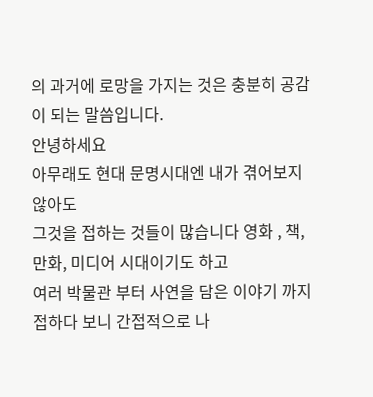의 과거에 로망을 가지는 것은 충분히 공감이 되는 말씀입니다.
안녕하세요
아무래도 현대 문명시대엔 내가 겪어보지 않아도
그것을 접하는 것들이 많습니다 영화 , 책, 만화, 미디어 시대이기도 하고
여러 박물관 부터 사연을 담은 이야기 까지 접하다 보니 간접적으로 나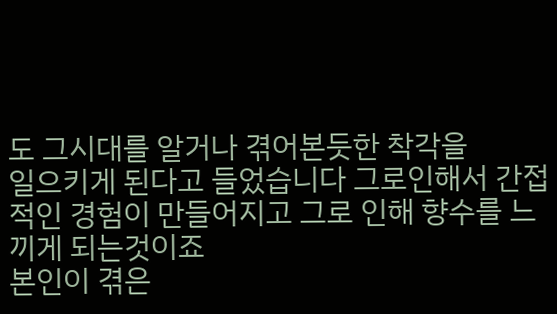도 그시대를 알거나 겪어본듯한 착각을
일으키게 된다고 들었습니다 그로인해서 간접적인 경험이 만들어지고 그로 인해 향수를 느끼게 되는것이죠
본인이 겪은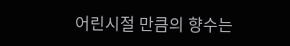어린시절 만큼의 향수는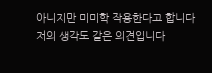아니지만 미미학 작용한다고 합니다
저의 생각도 같은 의견입니다